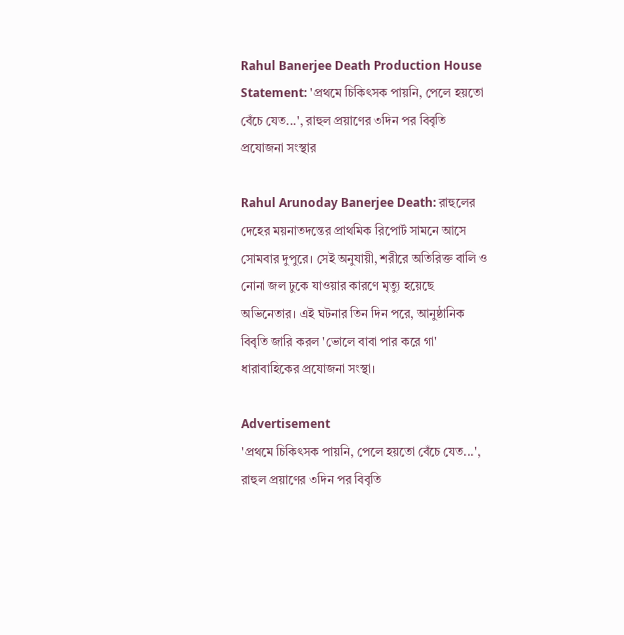Rahul Banerjee Death Production House Statement: 'প্রথমে চিকিৎসক পায়নি, পেলে হয়তো বেঁচে যেত...', রাহুল প্রয়াণের ৩দিন পর বিবৃতি প্রযোজনা সংস্থার

Rahul Arunoday Banerjee Death: রাহুলের দেহের ময়নাতদন্তের প্রাথমিক রিপোর্ট সামনে আসে সোমবার দুপুরে। সেই অনুযায়ী, শরীরে অতিরিক্ত বালি ও নোনা জল ঢুকে যাওয়ার কারণে মৃত্যু হয়েছে অভিনেতার। এই ঘটনার তিন দিন পরে, আনুষ্ঠানিক বিবৃতি জারি করল 'ভোলে বাবা পার করে গা' ধারাবাহিকের প্রযোজনা সংস্থা।

Advertisement
'প্রথমে চিকিৎসক পায়নি, পেলে হয়তো বেঁচে যেত...', রাহুল প্রয়াণের ৩দিন পর বিবৃতি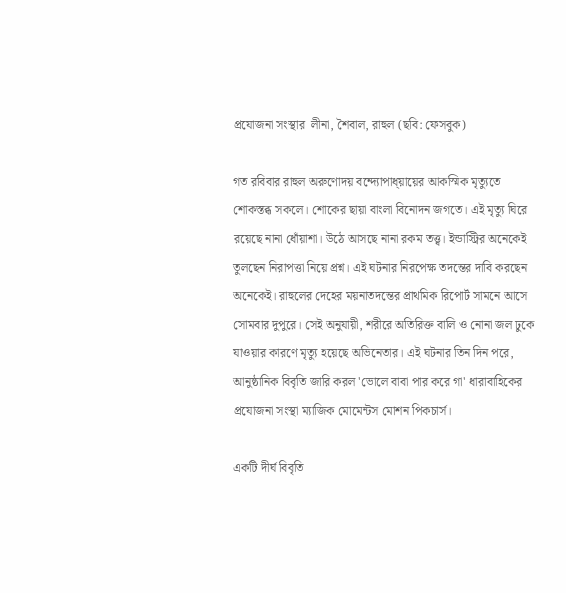প্রযোজনা সংস্থার  লীনা, শৈবাল, রাহুল (ছবি: ফেসবুক)

গত রবিবার রাহুল অরুণোদয় বন্দ্যোপাধ্য়ায়ের আকস্মিক মৃত্যুতে শোকস্তব্ধ সকলে। শোকের ছায়া বাংলা বিনোদন জগতে। এই মৃত্যু ঘিরে রয়েছে নানা ধোঁয়াশা। উঠে আসছে নানা রকম তত্ত্ব। ইন্ডাস্ট্রির অনেকেই তুলছেন নিরাপত্তা নিয়ে প্রশ্ন। এই ঘটনার নিরপেক্ষ তদন্তের দাবি করছেন অনেকেই। রাহুলের দেহের ময়নাতদন্তের প্রাথমিক রিপোর্ট সামনে আসে সোমবার দুপুরে। সেই অনুযায়ী, শরীরে অতিরিক্ত বালি ও নোনা জল ঢুকে যাওয়ার কারণে মৃত্যু হয়েছে অভিনেতার। এই ঘটনার তিন দিন পরে, আনুষ্ঠানিক বিবৃতি জারি করল 'ভোলে বাবা পার করে গা' ধারাবাহিকের প্রযোজনা সংস্থা ম্যাজিক মোমেন্টস মোশন পিকচার্স।

একটি দীর্ঘ বিবৃতি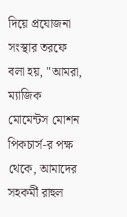দিয়ে প্রযোজনা সংস্থার তরফে বলা হয়, "আমরা, ম্যাজিক মোমেন্টস মোশন পিকচার্স-র পক্ষ থেকে, আমাদের সহকর্মী রাহুল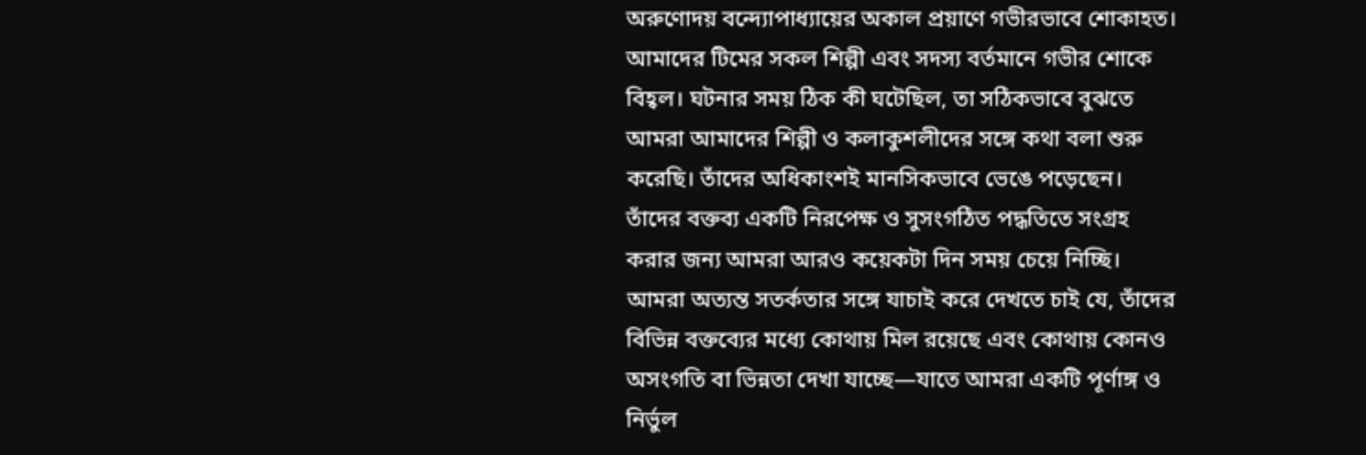অরুণোদয় বন্দ্যোপাধ্যায়ের অকাল প্রয়াণে গভীরভাবে শোকাহত। আমাদের টিমের সকল শিল্পী এবং সদস্য বর্তমানে গভীর শোকে বিহ্বল। ঘটনার সময় ঠিক কী ঘটেছিল, তা সঠিকভাবে বুঝতে আমরা আমাদের শিল্পী ও কলাকুশলীদের সঙ্গে কথা বলা শুরু করেছি। তাঁদের অধিকাংশই মানসিকভাবে ভেঙে পড়েছেন। তাঁদের বক্তব্য একটি নিরপেক্ষ ও সুসংগঠিত পদ্ধতিতে সংগ্রহ করার জন্য আমরা আরও কয়েকটা দিন সময় চেয়ে নিচ্ছি। আমরা অত্যন্ত সতর্কতার সঙ্গে যাচাই করে দেখতে চাই যে, তাঁদের বিভিন্ন বক্তব্যের মধ্যে কোথায় মিল রয়েছে এবং কোথায় কোনও অসংগতি বা ভিন্নতা দেখা যাচ্ছে—যাতে আমরা একটি পূর্ণাঙ্গ ও নির্ভুল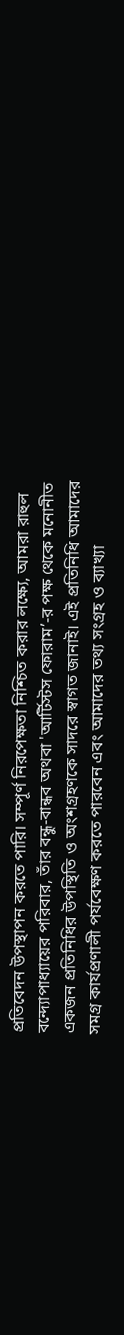প্রতিবেদন উপস্থাপন করতে পারি। সম্পূর্ণ নিরপেক্ষতা নিশ্চিত করার লক্ষ্যে, আমরা রাহুল বন্দ্যোপাধ্যায়ের পরিবার, তাঁর বন্ধু-বান্ধব অথবা 'আর্টিস্টস ফোরাম’-র পক্ষ থেকে মনোনীত একজন প্রতিনিধির উপস্থিতি ও অংশগ্রহণকে সাদরে স্বাগত জানাই। এই প্রতিনিধি আমাদের সমগ্র কার্যপ্রণালী পর্যবেক্ষণ করতে পারবেন এবং আমাদের তথ্য সংগ্রহ ও ব্যাখ্যা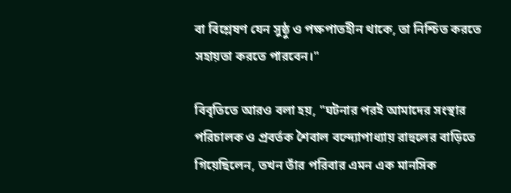বা বিশ্লেষণ যেন সুষ্ঠু ও পক্ষপাতহীন থাকে, তা নিশ্চিত করতে সহায়তা করতে পারবেন।"

বিবৃতিতে আরও বলা হয়, "ঘটনার পরই আমাদের সংস্থার পরিচালক ও প্রবর্তক শৈবাল বন্দ্যোপাধ্যায় রাহুলের বাড়িতে গিয়েছিলেন, তখন তাঁর পরিবার এমন এক মানসিক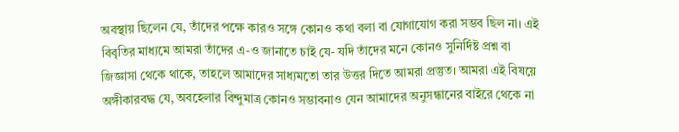অবস্থায় ছিলেন যে, তাঁদের পক্ষে কারও সঙ্গে কোনও কথা বলা বা যোগাযোগ করা সম্ভব ছিল না। এই বিবৃতির মাধ্যমে আমরা তাঁদের এ-ও জানাতে চাই যে- যদি তাঁদের মনে কোনও সুনির্দিষ্ট প্রশ্ন বা জিজ্ঞাসা থেকে থাকে, তাহলে আমাদের সাধ্যমতো তার উত্তর দিতে আমরা প্রস্তুত। আমরা এই বিষয়ে অঙ্গীকারবদ্ধ যে, অবহেলার বিন্দুমাত্র কোনও সম্ভাবনাও যেন আমাদের অনুসন্ধানের বাইরে থেকে না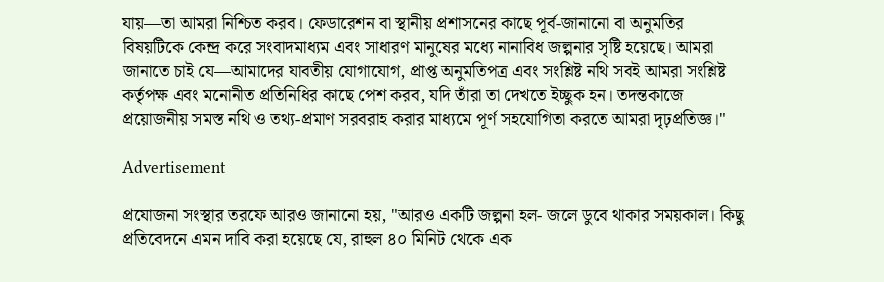যায়—তা আমরা নিশ্চিত করব। ফেডারেশন বা স্থানীয় প্রশাসনের কাছে পূর্ব-জানানো বা অনুমতির বিষয়টিকে কেন্দ্র করে সংবাদমাধ্যম এবং সাধারণ মানুষের মধ্যে নানাবিধ জল্পনার সৃষ্টি হয়েছে। আমরা জানাতে চাই যে—আমাদের যাবতীয় যোগাযোগ, প্রাপ্ত অনুমতিপত্র এবং সংশ্লিষ্ট নথি সবই আমরা সংশ্লিষ্ট কর্তৃপক্ষ এবং মনোনীত প্রতিনিধির কাছে পেশ করব, যদি তাঁরা তা দেখতে ইচ্ছুক হন। তদন্তকাজে প্রয়োজনীয় সমস্ত নথি ও তথ্য-প্রমাণ সরবরাহ করার মাধ্যমে পূর্ণ সহযোগিতা করতে আমরা দৃঢ়প্রতিজ্ঞ।"

Advertisement

প্রযোজনা সংস্থার তরফে আরও জানানো হয়, "আরও একটি জল্পনা হল- জলে ডুবে থাকার সময়কাল। কিছু প্রতিবেদনে এমন দাবি করা হয়েছে যে, রাহুল ৪০ মিনিট থেকে এক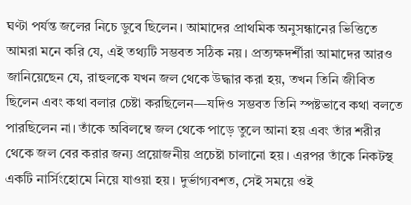ঘণ্টা পর্যন্ত জলের নিচে ডুবে ছিলেন। আমাদের প্রাথমিক অনুসন্ধানের ভিত্তিতে আমরা মনে করি যে, এই তথ্যটি সম্ভবত সঠিক নয়। প্রত্যক্ষদর্শীরা আমাদের আরও জানিয়েছেন যে, রাহুলকে যখন জল থেকে উদ্ধার করা হয়, তখন তিনি জীবিত ছিলেন এবং কথা বলার চেষ্টা করছিলেন—যদিও সম্ভবত তিনি স্পষ্টভাবে কথা বলতে পারছিলেন না। তাঁকে অবিলম্বে জল থেকে পাড়ে তুলে আনা হয় এবং তাঁর শরীর থেকে জল বের করার জন্য প্রয়োজনীয় প্রচেষ্টা চালানো হয়। এরপর তাঁকে নিকটস্থ একটি নার্সিংহোমে নিয়ে যাওয়া হয়। দুর্ভাগ্যবশত, সেই সময়ে ওই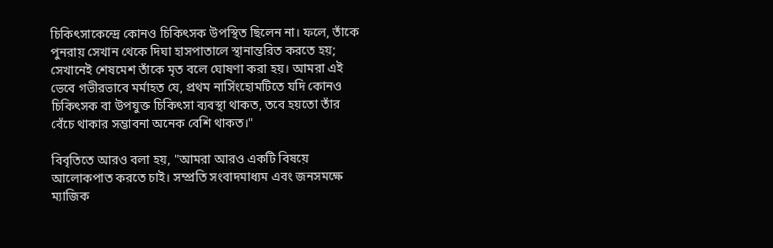চিকিৎসাকেন্দ্রে কোনও চিকিৎসক উপস্থিত ছিলেন না। ফলে, তাঁকে পুনরায় সেখান থেকে দিঘা হাসপাতালে স্থানান্তরিত করতে হয়; সেখানেই শেষমেশ তাঁকে মৃত বলে ঘোষণা করা হয়। আমরা এই ভেবে গভীরভাবে মর্মাহত যে, প্রথম নার্সিংহোমটিতে যদি কোনও চিকিৎসক বা উপযুক্ত চিকিৎসা ব্যবস্থা থাকত, তবে হয়তো তাঁর বেঁচে থাকার সম্ভাবনা অনেক বেশি থাকত।"

বিবৃতিতে আরও বলা হয়, "আমরা আরও একটি বিষয়ে আলোকপাত করতে চাই। সম্প্রতি সংবাদমাধ্যম এবং জনসমক্ষে ম্যাজিক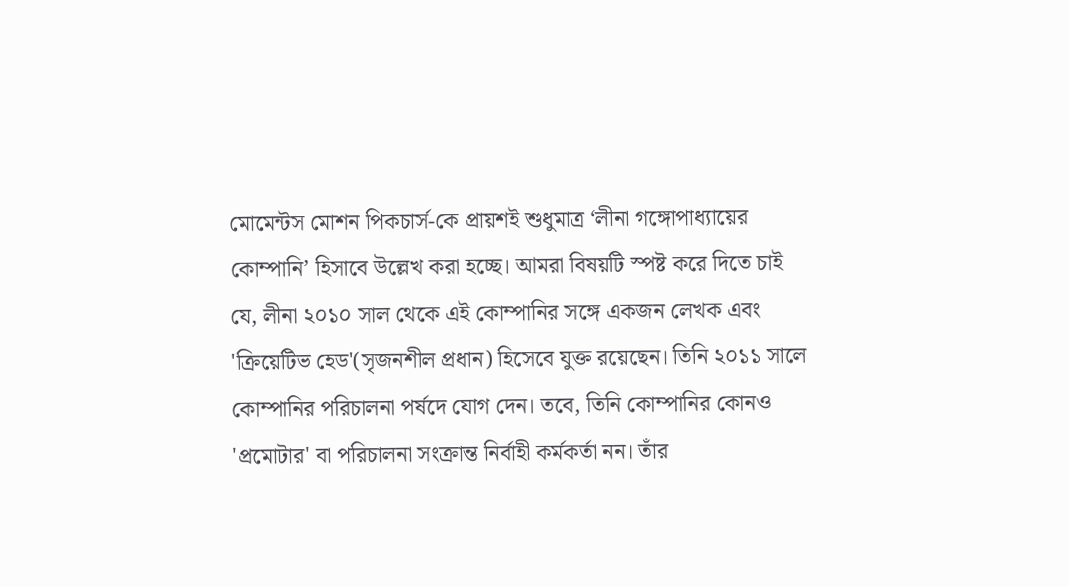মোমেন্টস মোশন পিকচার্স-কে প্রায়শই শুধুমাত্র ‘লীনা গঙ্গোপাধ্যায়ের কোম্পানি’ হিসাবে উল্লেখ করা হচ্ছে। আমরা বিষয়টি স্পষ্ট করে দিতে চাই যে, লীনা ২০১০ সাল থেকে এই কোম্পানির সঙ্গে একজন লেখক এবং 'ক্রিয়েটিভ হেড'(সৃজনশীল প্রধান) হিসেবে যুক্ত রয়েছেন। তিনি ২০১১ সালে কোম্পানির পরিচালনা পর্ষদে যোগ দেন। তবে, তিনি কোম্পানির কোনও 'প্রমোটার' বা পরিচালনা সংক্রান্ত নির্বাহী কর্মকর্তা নন। তাঁর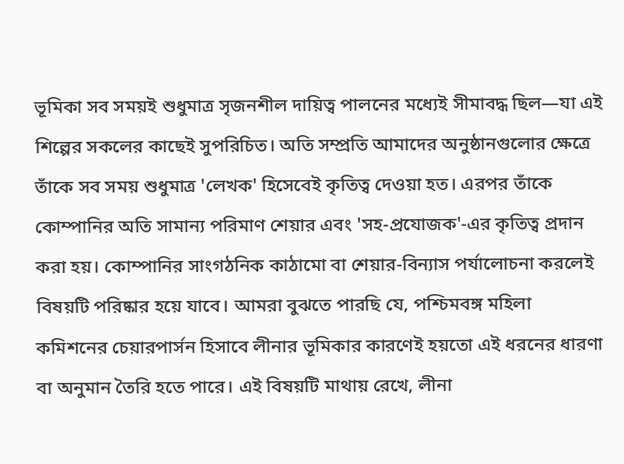ভূমিকা সব সময়ই শুধুমাত্র সৃজনশীল দায়িত্ব পালনের মধ্যেই সীমাবদ্ধ ছিল—যা এই শিল্পের সকলের কাছেই সুপরিচিত। অতি সম্প্রতি আমাদের অনুষ্ঠানগুলোর ক্ষেত্রে তাঁকে সব সময় শুধুমাত্র 'লেখক' হিসেবেই কৃতিত্ব দেওয়া হত। এরপর তাঁকে কোম্পানির অতি সামান্য পরিমাণ শেয়ার এবং 'সহ-প্রযোজক'-এর কৃতিত্ব প্রদান করা হয়। কোম্পানির সাংগঠনিক কাঠামো বা শেয়ার-বিন্যাস পর্যালোচনা করলেই বিষয়টি পরিষ্কার হয়ে যাবে। আমরা বুঝতে পারছি যে, পশ্চিমবঙ্গ মহিলা কমিশনের চেয়ারপার্সন হিসাবে লীনার ভূমিকার কারণেই হয়তো এই ধরনের ধারণা বা অনুমান তৈরি হতে পারে। এই বিষয়টি মাথায় রেখে, লীনা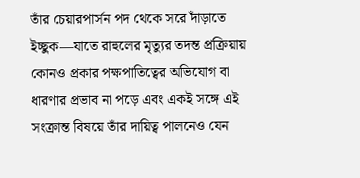তাঁর চেয়ারপার্সন পদ থেকে সরে দাঁড়াতে ইচ্ছুক—যাতে রাহুলের মৃত্যুর তদন্ত প্রক্রিয়ায় কোনও প্রকার পক্ষপাতিত্বের অভিযোগ বা ধারণার প্রভাব না পড়ে এবং একই সঙ্গে এই সংক্রান্ত বিষয়ে তাঁর দায়িত্ব পালনেও যেন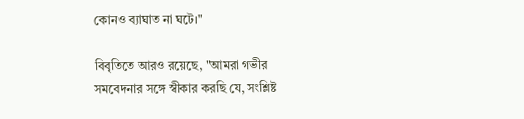কোনও ব্যাঘাত না ঘটে।"

বিবৃতিতে আরও রয়েছে, "আমরা গভীর সমবেদনার সঙ্গে স্বীকার করছি যে, সংশ্লিষ্ট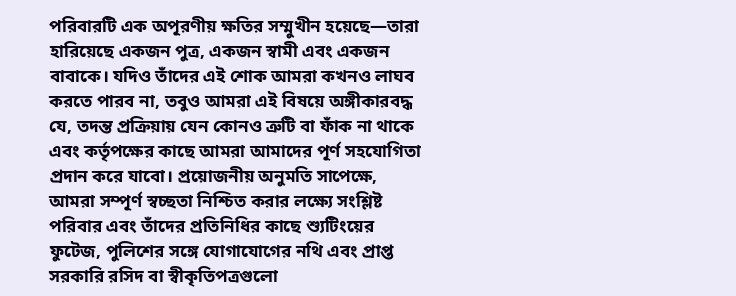পরিবারটি এক অপূরণীয় ক্ষতির সম্মুখীন হয়েছে—তারা হারিয়েছে একজন পুত্র, একজন স্বামী এবং একজন বাবাকে। যদিও তাঁদের এই শোক আমরা কখনও লাঘব করতে পারব না, তবুও আমরা এই বিষয়ে অঙ্গীকারবদ্ধ যে, তদন্ত প্রক্রিয়ায় যেন কোনও ত্রুটি বা ফাঁক না থাকে এবং কর্তৃপক্ষের কাছে আমরা আমাদের পূর্ণ সহযোগিতা প্রদান করে যাবো। প্রয়োজনীয় অনুমতি সাপেক্ষে, আমরা সম্পূর্ণ স্বচ্ছতা নিশ্চিত করার লক্ষ্যে সংশ্লিষ্ট পরিবার এবং তাঁদের প্রতিনিধির কাছে শ্যুটিংয়ের ফুটেজ, পুলিশের সঙ্গে যোগাযোগের নথি এবং প্রাপ্ত সরকারি রসিদ বা স্বীকৃতিপত্রগুলো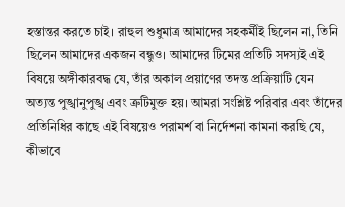হস্তান্তর করতে চাই। রাহুল শুধুমাত্র আমাদের সহকর্মীই ছিলেন না, তিনি ছিলেন আমাদের একজন বন্ধুও। আমাদের টিমের প্রতিটি সদস্যই এই বিষয়ে অঙ্গীকারবদ্ধ যে, তাঁর অকাল প্রয়াণের তদন্ত প্রক্রিয়াটি যেন অত্যন্ত পুঙ্খানুপুঙ্খ এবং ত্রুটিমুক্ত হয়। আমরা সংশ্লিষ্ট পরিবার এবং তাঁদের প্রতিনিধির কাছে এই বিষয়েও পরামর্শ বা নির্দেশনা কামনা করছি যে, কীভাবে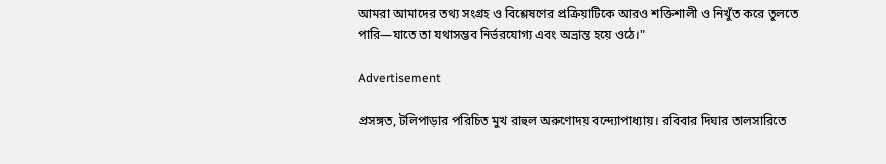আমরা আমাদের তথ্য সংগ্রহ ও বিশ্লেষণের প্রক্রিয়াটিকে আরও শক্তিশালী ও নিখুঁত করে তুলতে পারি—যাতে তা যথাসম্ভব নির্ভরযোগ্য এবং অভ্রান্ত হয়ে ওঠে।"

Advertisement

প্রসঙ্গত, টলিপাড়ার পরিচিত মুখ রাহুল অরুণোদয় বন্দ্যোপাধ্যায়। রবিবার দিঘার তালসারিতে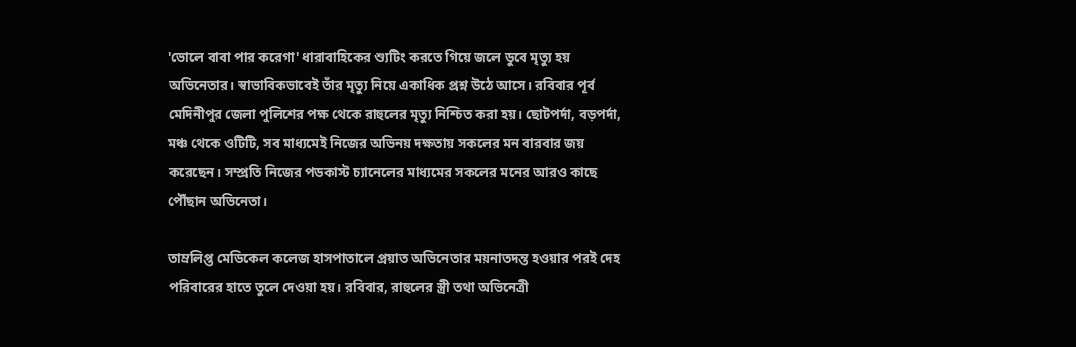'ভোলে বাবা পার করেগা' ধারাবাহিকের শ্যুটিং করতে গিয়ে জলে ডুবে মৃত্যু হয় অভিনেতার। স্বাভাবিকভাবেই তাঁর মৃত্যু নিয়ে একাধিক প্রশ্ন উঠে আসে। রবিবার পূর্ব মেদিনীপুর জেলা পুলিশের পক্ষ থেকে রাহুলের মৃত্যু নিশ্চিত করা হয়। ছোটপর্দা, বড়পর্দা, মঞ্চ থেকে ওটিটি, সব মাধ্যমেই নিজের অভিনয় দক্ষতায় সকলের মন বারবার জয় করেছেন। সম্প্রতি নিজের পডকাস্ট চ্যানেলের মাধ্যমের সকলের মনের আরও কাছে পৌঁছান অভিনেতা।

তাম্রলিপ্ত মেডিকেল কলেজ হাসপাতালে প্রয়াত অভিনেতার ময়নাতদন্ত হওয়ার পরই দেহ পরিবারের হাতে তুলে দেওয়া হয়। রবিবার, রাহুলের স্ত্রী তথা অভিনেত্রী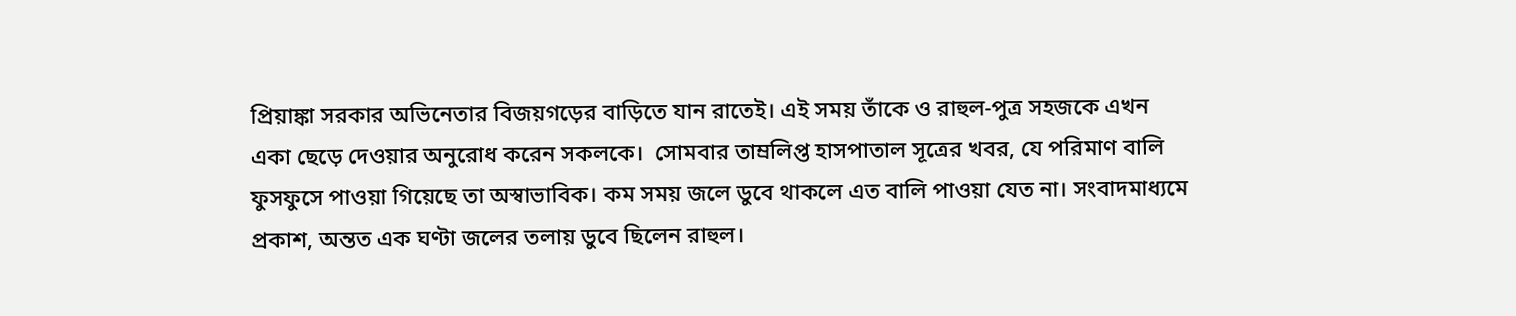প্রিয়াঙ্কা সরকার অভিনেতার বিজয়গড়ের বাড়িতে যান রাতেই। এই সময় তাঁকে ও রাহুল-পুত্র সহজকে এখন একা ছেড়ে দেওয়ার অনুরোধ করেন সকলকে।  সোমবার তাম্রলিপ্ত হাসপাতাল সূত্রের খবর, যে পরিমাণ বালি ফুসফুসে পাওয়া গিয়েছে তা অস্বাভাবিক। কম সময় জলে ডুবে থাকলে এত বালি পাওয়া যেত না। সংবাদমাধ্যমে প্রকাশ, অন্তত এক ঘণ্টা জলের তলায় ডুবে ছিলেন রাহুল।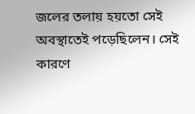জলের তলায় হয়তো সেই অবস্থাতেই পড়েছিলেন। সেই কারণে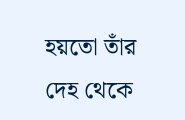হয়তো তাঁর দেহ থেকে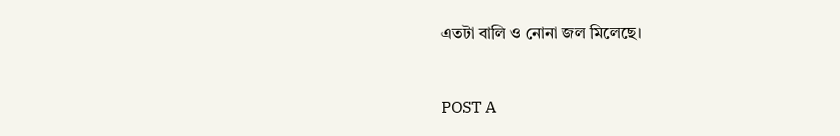এতটা বালি ও নোনা জল মিলেছে।


POST A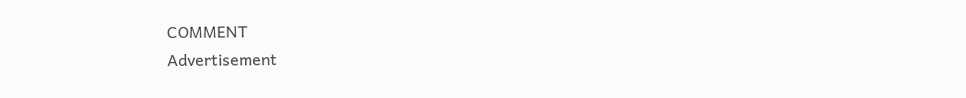COMMENT
Advertisement